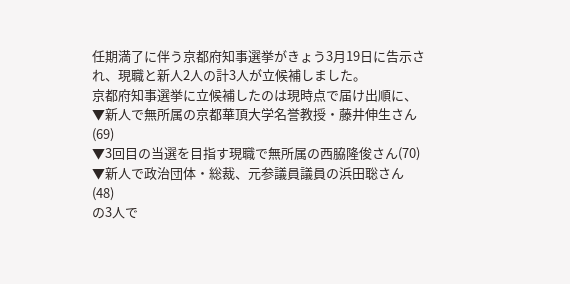任期満了に伴う京都府知事選挙がきょう3月19日に告示され、現職と新人2人の計3人が立候補しました。
京都府知事選挙に立候補したのは現時点で届け出順に、
▼新人で無所属の京都華頂大学名誉教授・藤井伸生さん(69)
▼3回目の当選を目指す現職で無所属の西脇隆俊さん(70)
▼新人で政治団体・総裁、元参議員議員の浜田聡さん(48)
の3人で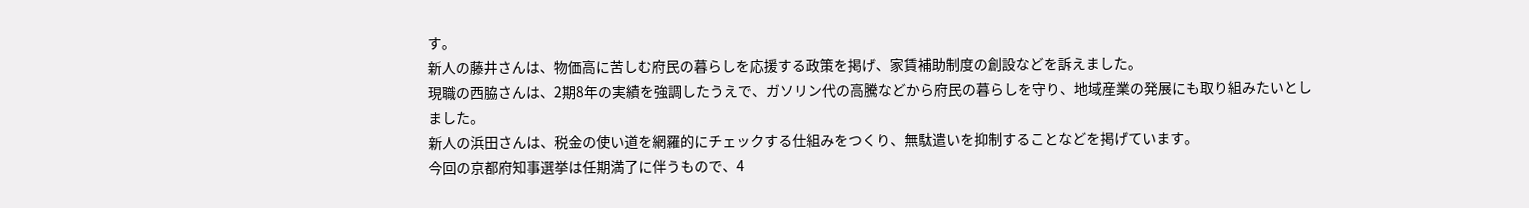す。
新人の藤井さんは、物価高に苦しむ府民の暮らしを応援する政策を掲げ、家賃補助制度の創設などを訴えました。
現職の西脇さんは、2期8年の実績を強調したうえで、ガソリン代の高騰などから府民の暮らしを守り、地域産業の発展にも取り組みたいとしました。
新人の浜田さんは、税金の使い道を網羅的にチェックする仕組みをつくり、無駄遣いを抑制することなどを掲げています。
今回の京都府知事選挙は任期満了に伴うもので、4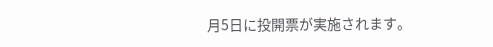月5日に投開票が実施されます。